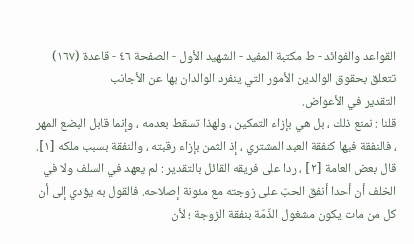القواعد والفوائد - ط مکتبة المفید - الشهيد الأول - الصفحة ٤٦ - قاعدة (١٦٧) تتعلق بحقوق الوالدين الأمور التي ينفرد الوالدان بها عن الأجانب
التقدير في الأعواض.
قلنا : نمنع ذلك ، بل هي بإزاء التمكين ، ولهذا تسقط بعدمه ، وإنما قابل البضع المهر ، فالنفقة فيها كنفقة العبد المشتري ، إذ الثمن بإزاء رقبته ، والنفقة بسبب ملكه [١].
قال بعض العامة [٢] ، ردا على فريقه القائل بالتقدير : لم يعهد في السلف ولا في الخلف أن أحدا أنفق الحبّ على زوجته مع مئونة إصلاحه. فالقول به يؤدي إلى أن كل من مات يكون مشغول الذّمّة بنفقة الزوجة ؛ لأن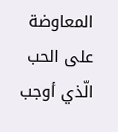المعاوضة على الحب الّذي أوجب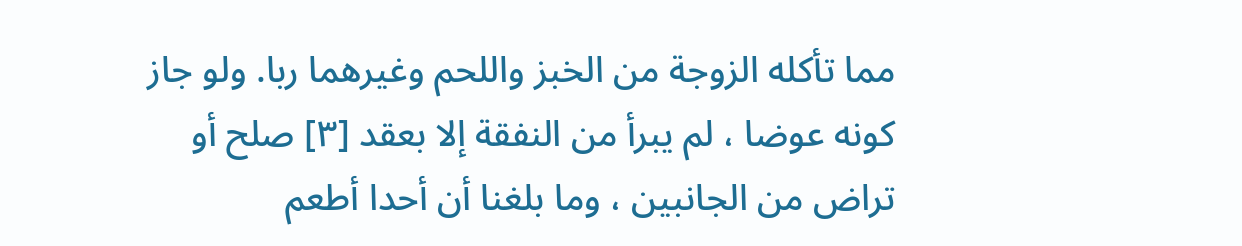مما تأكله الزوجة من الخبز واللحم وغيرهما ربا. ولو جاز كونه عوضا ، لم يبرأ من النفقة إلا بعقد [٣] صلح أو تراض من الجانبين ، وما بلغنا أن أحدا أطعم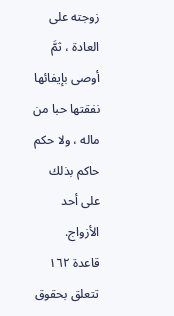زوجته على العادة ، ثمَّ أوصى بإيفائها نفقتها حبا من ماله ، ولا حكم حاكم بذلك على أحد الأزواج.
قاعدة ١٦٢
تتعلق بحقوق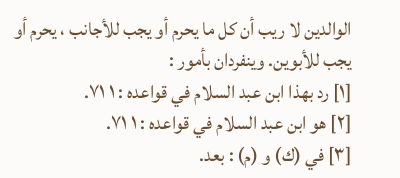الوالدين لا ريب أن كل ما يحرم أو يجب للأجانب ، يحرم أو يجب للأبوين. وينفردان بأمور :
[١] رد بهذا ابن عبد السلام في قواعده : ١ ٧١.
[٢] هو ابن عبد السلام في قواعده : ١ ٧١.
[٣] في (ك) و (م) : بعد.